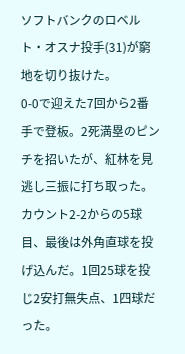ソフトバンクのロベルト・オスナ投手(31)が窮地を切り抜けた。
0-0で迎えた7回から2番手で登板。2死満塁のピンチを招いたが、紅林を見逃し三振に打ち取った。カウント2-2からの5球目、最後は外角直球を投げ込んだ。1回25球を投じ2安打無失点、1四球だった。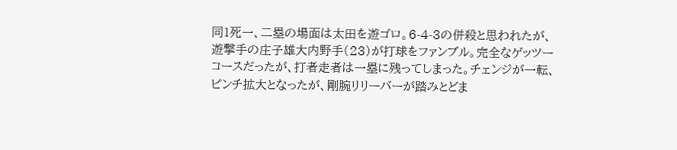同1死一、二塁の場面は太田を遊ゴロ。6-4-3の併殺と思われたが、遊撃手の庄子雄大内野手(23)が打球をファンブル。完全なゲッツーコースだったが、打者走者は一塁に残ってしまった。チェンジが一転、ピンチ拡大となったが、剛腕リリーバーが踏みとどま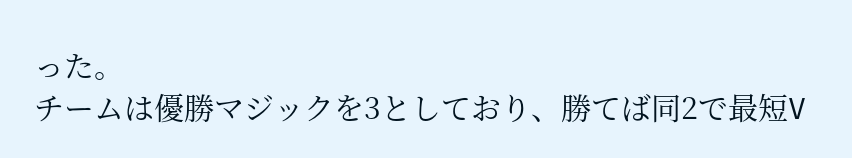った。
チームは優勝マジックを3としており、勝てば同2で最短V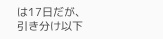は17日だが、引き分け以下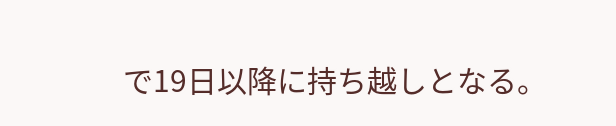で19日以降に持ち越しとなる。